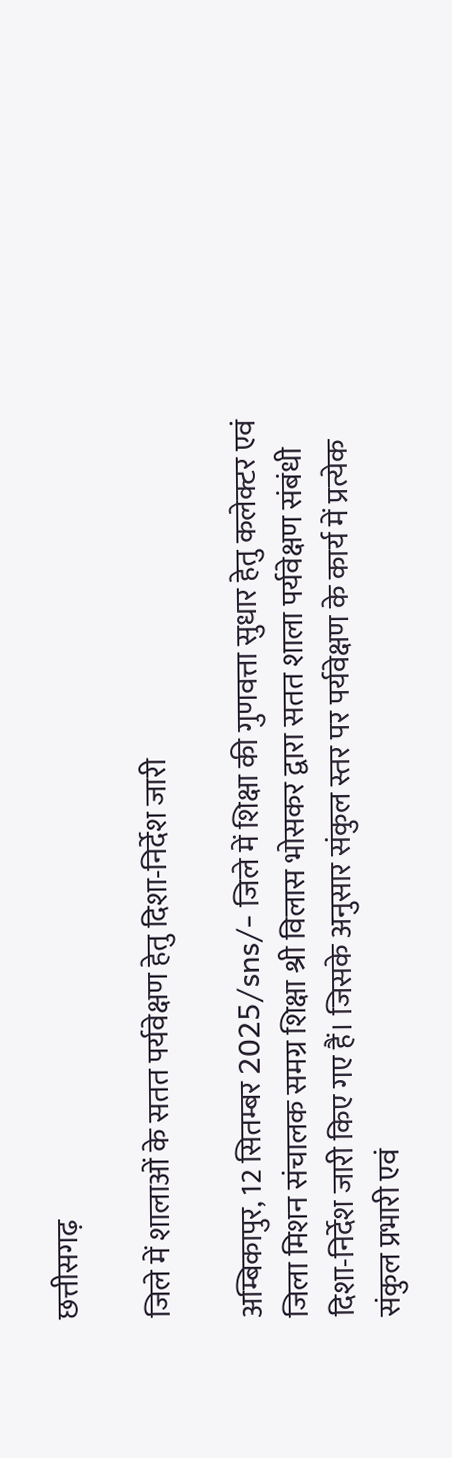छत्तीसगढ़

जिले में शालाओं के सतत पर्यवेक्षण हेतु दिशा-निर्देश जारी

अम्बिकापुर, 12 सितम्बर 2025/sns/- जिले में शिक्षा की गुणवत्ता सुधार हेतु कलेक्टर एवं जिला मिशन संचालक समग्र शिक्षा श्री विलास भोसकर द्वारा सतत शाला पर्यवेक्षण संबंधी दिशा-निर्देश जारी किए गए हैं। जिसके अनुसार संकुल स्तर पर पर्यवेक्षण के कार्य में प्रत्येक संकुल प्रभारी एवं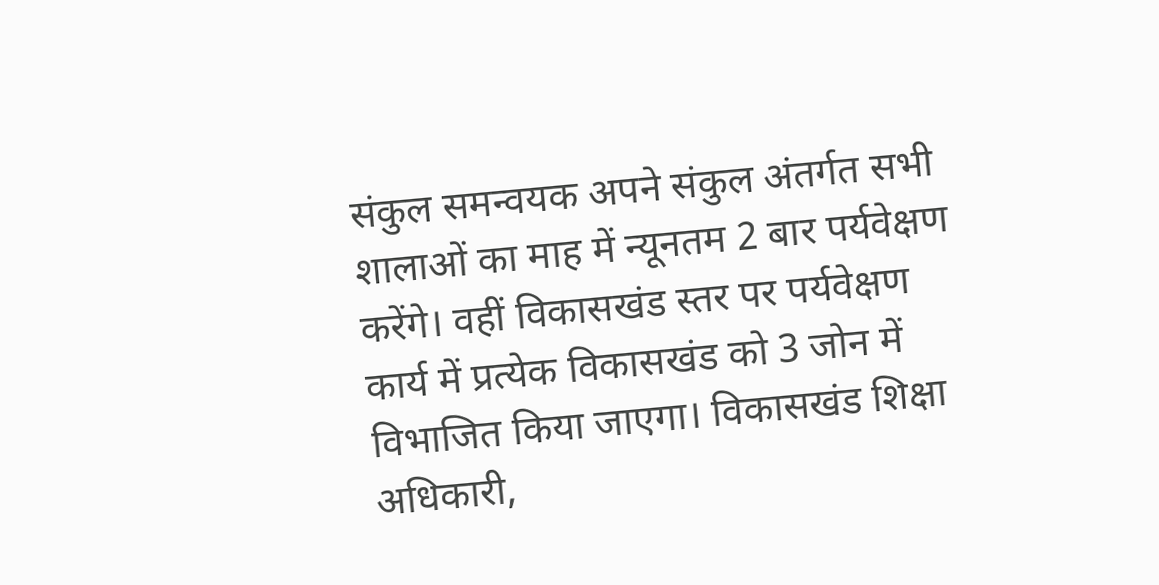संकुल समन्वयक अपने संकुल अंतर्गत सभी शालाओं का माह में न्यूनतम 2 बार पर्यवेक्षण करेंगे। वहीं विकासखंड स्तर पर पर्यवेक्षण कार्य में प्रत्येक विकासखंड को 3 जोन में विभाजित किया जाएगा। विकासखंड शिक्षा अधिकारी,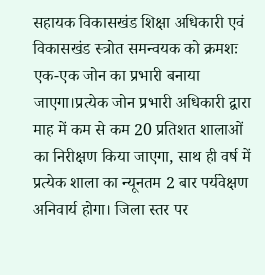सहायक विकासखंड शिक्षा अधिकारी एवं विकासखंड स्त्रोत समन्वयक को क्रमशः एक-एक जोन का प्रभारी बनाया जाएगा।प्रत्येक जोन प्रभारी अधिकारी द्वारा माह में कम से कम 20 प्रतिशत शालाओं का निरीक्षण किया जाएगा, साथ ही वर्ष में प्रत्येक शाला का न्यूनतम 2 बार पर्यवेक्षण अनिवार्य होगा। जिला स्तर पर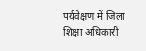पर्यवेक्षण में जिला शिक्षा अधिकारी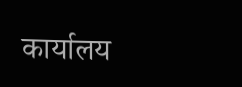कार्यालय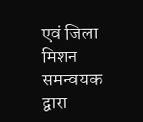एवं जिला मिशन समन्वयक द्वारा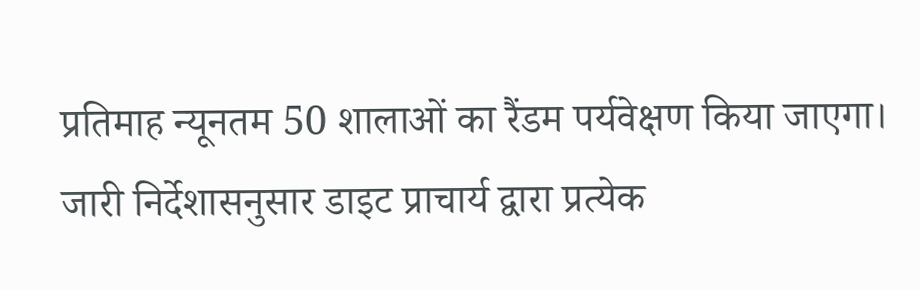प्रतिमाह न्यूनतम 50 शालाओं का रैंडम पर्यवेक्षण किया जाएगा। जारी निर्देशासनुसार डाइट प्राचार्य द्वारा प्रत्येक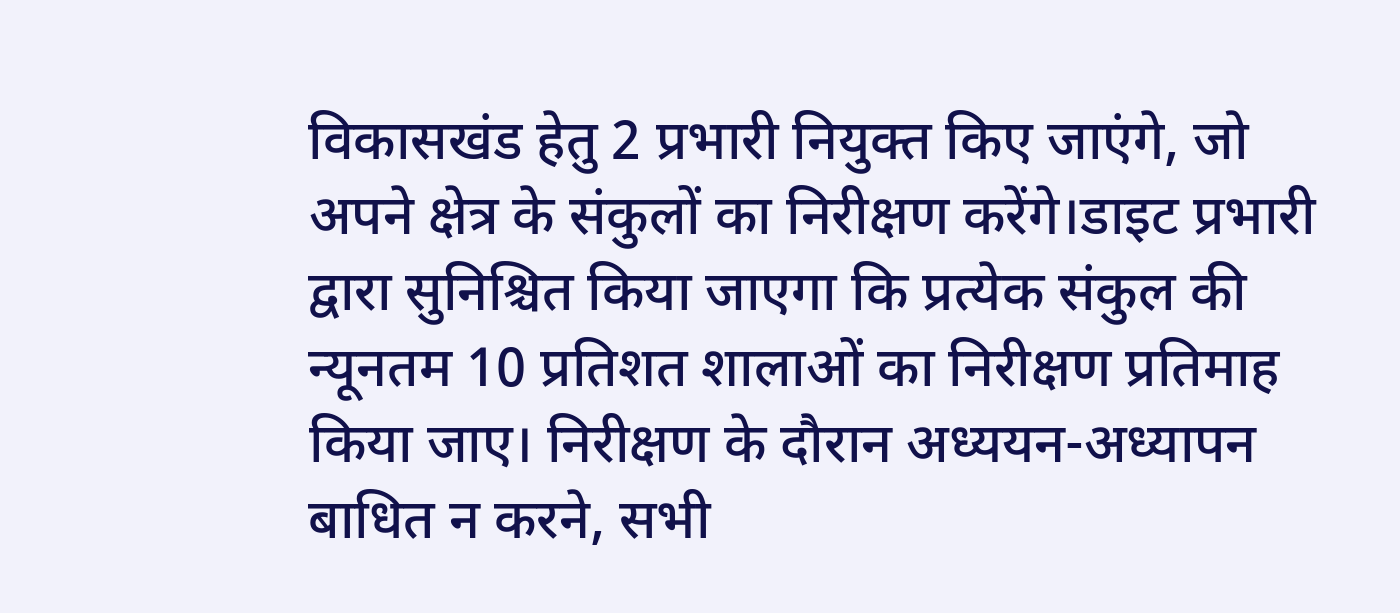विकासखंड हेतु 2 प्रभारी नियुक्त किए जाएंगे, जो अपने क्षेत्र के संकुलों का निरीक्षण करेंगे।डाइट प्रभारी द्वारा सुनिश्चित किया जाएगा कि प्रत्येक संकुल की न्यूनतम 10 प्रतिशत शालाओं का निरीक्षण प्रतिमाह किया जाए। निरीक्षण के दौरान अध्ययन-अध्यापन बाधित न करने, सभी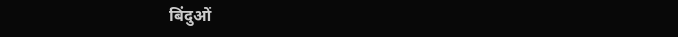बिंदुओं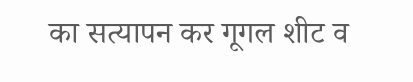का सत्यापन कर गूगल शीट व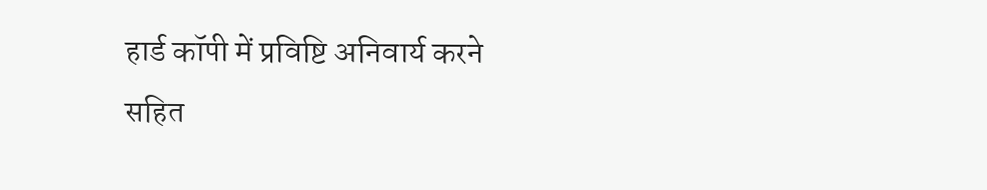हार्ड कॉपी में प्रविष्टि अनिवार्य करने सहित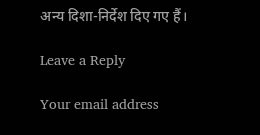अन्य दिशा-निर्देश दिए गए हैं।

Leave a Reply

Your email address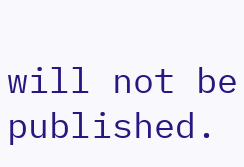will not be published.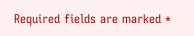Required fields are marked *